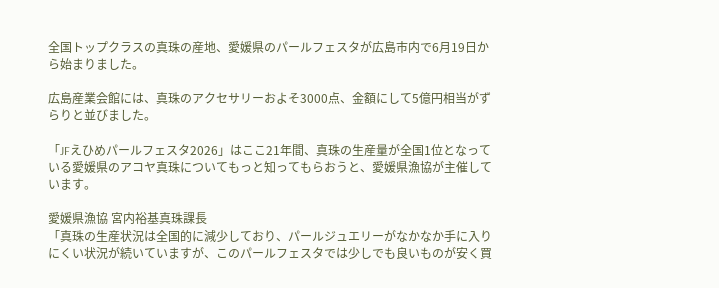全国トップクラスの真珠の産地、愛媛県のパールフェスタが広島市内で6月19日から始まりました。

広島産業会館には、真珠のアクセサリーおよそ3000点、金額にして5億円相当がずらりと並びました。

「JFえひめパールフェスタ2026」はここ21年間、真珠の生産量が全国1位となっている愛媛県のアコヤ真珠についてもっと知ってもらおうと、愛媛県漁協が主催しています。

愛媛県漁協 宮内裕基真珠課長
「真珠の生産状況は全国的に減少しており、パールジュエリーがなかなか手に入りにくい状況が続いていますが、このパールフェスタでは少しでも良いものが安く買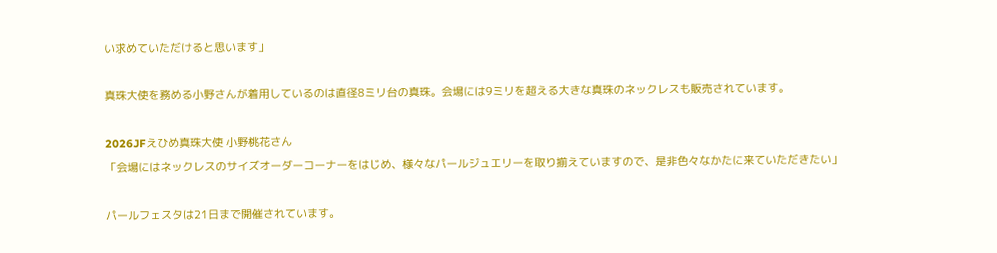い求めていただけると思います」

真珠大使を務める小野さんが着用しているのは直径8ミリ台の真珠。会場には9ミリを超える大きな真珠のネックレスも販売されています。

2026JFえひめ真珠大使 小野桃花さん
「会場にはネックレスのサイズオーダーコーナーをはじめ、様々なパールジュエリーを取り揃えていますので、是非色々なかたに来ていただきたい」

パールフェスタは21日まで開催されています。